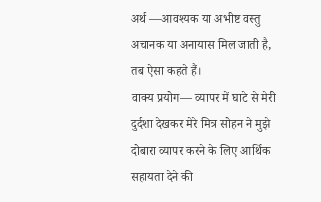अर्थ —आवश्यक या अभीष्ट वस्तु अचानक या अनायास मिल जाती है, तब ऐसा कहते हैं।
वाक्य प्रयोग— व्यापर में घाटे से मेरी दुर्दशा देखकर मेरे मित्र सोहन ने मुझे दोबारा व्यापर करने के लिए आर्थिक सहायता देने की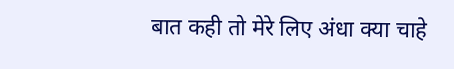बात कही तो मेरे लिए अंधा क्या चाहे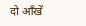दो आँखें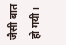जैसी बात हो गयी।